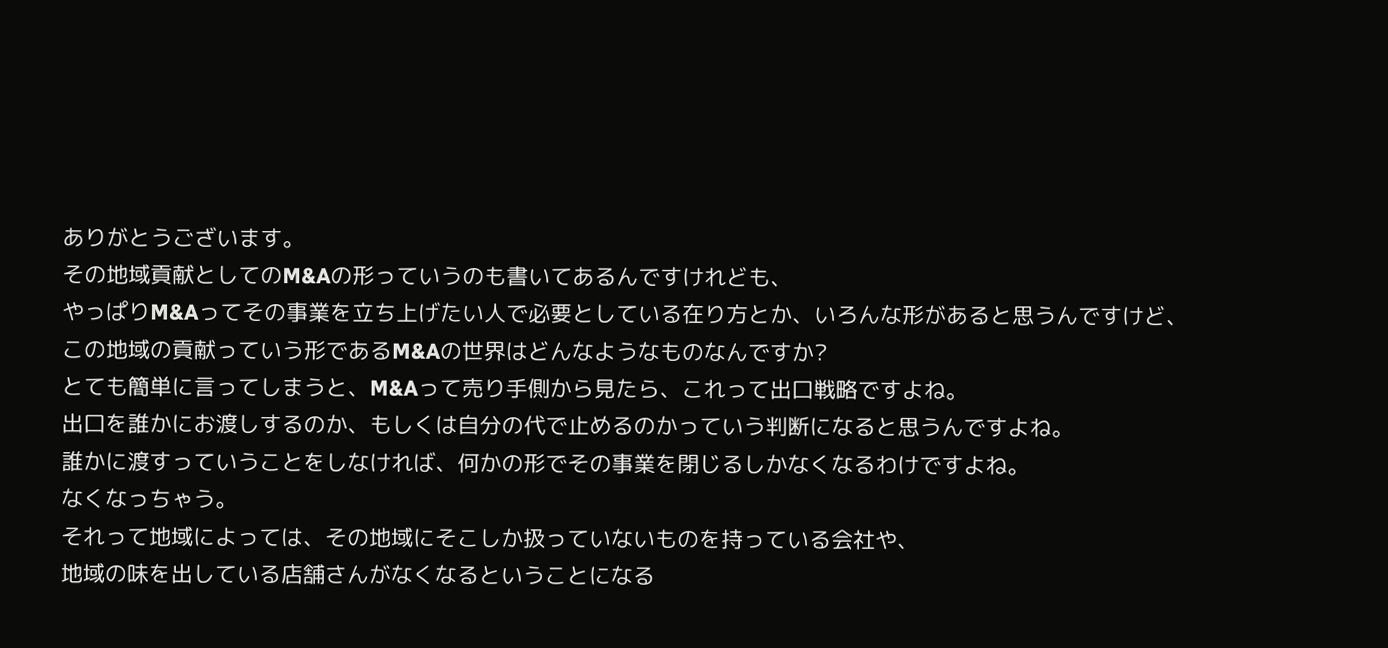ありがとうございます。
その地域貢献としてのM&Aの形っていうのも書いてあるんですけれども、
やっぱりM&Aってその事業を立ち上げたい人で必要としている在り方とか、いろんな形があると思うんですけど、
この地域の貢献っていう形であるM&Aの世界はどんなようなものなんですか?
とても簡単に言ってしまうと、M&Aって売り手側から見たら、これって出口戦略ですよね。
出口を誰かにお渡しするのか、もしくは自分の代で止めるのかっていう判断になると思うんですよね。
誰かに渡すっていうことをしなければ、何かの形でその事業を閉じるしかなくなるわけですよね。
なくなっちゃう。
それって地域によっては、その地域にそこしか扱っていないものを持っている会社や、
地域の味を出している店舗さんがなくなるということになる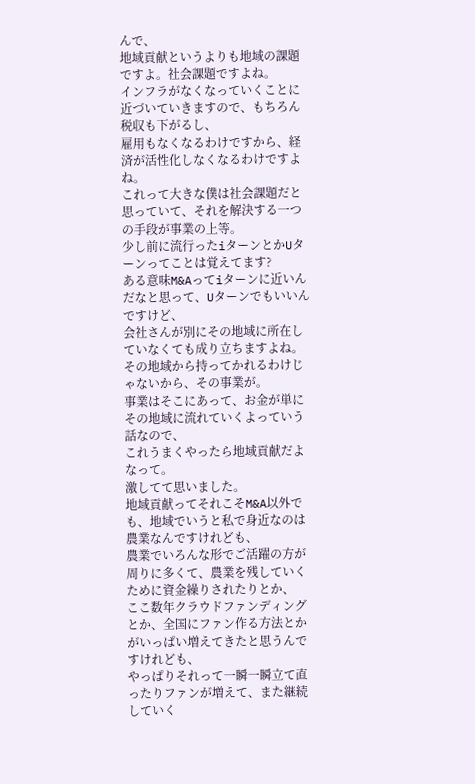んで、
地域貢献というよりも地域の課題ですよ。社会課題ですよね。
インフラがなくなっていくことに近づいていきますので、もちろん税収も下がるし、
雇用もなくなるわけですから、経済が活性化しなくなるわけですよね。
これって大きな僕は社会課題だと思っていて、それを解決する一つの手段が事業の上等。
少し前に流行ったiターンとかUターンってことは覚えてます?
ある意味M&Aってiターンに近いんだなと思って、Uターンでもいいんですけど、
会社さんが別にその地域に所在していなくても成り立ちますよね。
その地域から持ってかれるわけじゃないから、その事業が。
事業はそこにあって、お金が単にその地域に流れていくよっていう話なので、
これうまくやったら地域貢献だよなって。
激してて思いました。
地域貢献ってそれこそM&A以外でも、地域でいうと私で身近なのは農業なんですけれども、
農業でいろんな形でご活躍の方が周りに多くて、農業を残していくために資金繰りされたりとか、
ここ数年クラウドファンディングとか、全国にファン作る方法とかがいっぱい増えてきたと思うんですけれども、
やっぱりそれって一瞬一瞬立て直ったりファンが増えて、また継続していく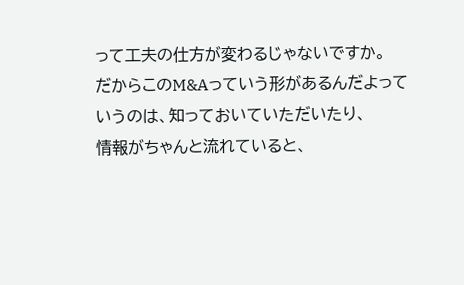って工夫の仕方が変わるじゃないですか。
だからこのM&Aっていう形があるんだよっていうのは、知っておいていただいたり、
情報がちゃんと流れていると、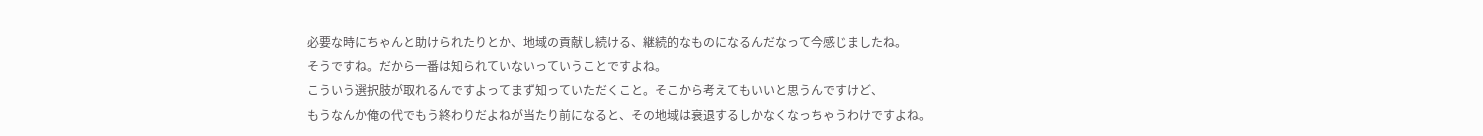必要な時にちゃんと助けられたりとか、地域の貢献し続ける、継続的なものになるんだなって今感じましたね。
そうですね。だから一番は知られていないっていうことですよね。
こういう選択肢が取れるんですよってまず知っていただくこと。そこから考えてもいいと思うんですけど、
もうなんか俺の代でもう終わりだよねが当たり前になると、その地域は衰退するしかなくなっちゃうわけですよね。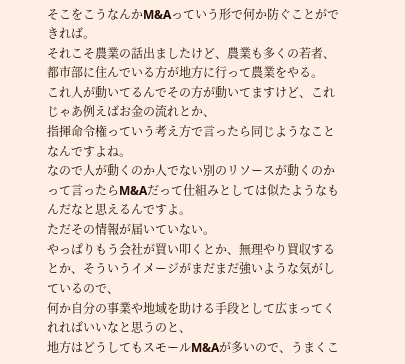そこをこうなんかM&Aっていう形で何か防ぐことができれば。
それこそ農業の話出ましたけど、農業も多くの若者、都市部に住んでいる方が地方に行って農業をやる。
これ人が動いてるんでその方が動いてますけど、これじゃあ例えばお金の流れとか、
指揮命令権っていう考え方で言ったら同じようなことなんですよね。
なので人が動くのか人でない別のリソースが動くのかって言ったらM&Aだって仕組みとしては似たようなもんだなと思えるんですよ。
ただその情報が届いていない。
やっぱりもう会社が買い叩くとか、無理やり買収するとか、そういうイメージがまだまだ強いような気がしているので、
何か自分の事業や地域を助ける手段として広まってくれればいいなと思うのと、
地方はどうしてもスモールM&Aが多いので、うまくこ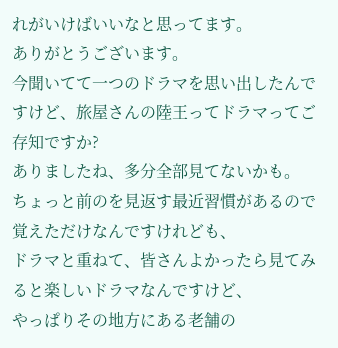れがいけばいいなと思ってます。
ありがとうございます。
今聞いてて一つのドラマを思い出したんですけど、旅屋さんの陸王ってドラマってご存知ですか?
ありましたね、多分全部見てないかも。
ちょっと前のを見返す最近習慣があるので覚えただけなんですけれども、
ドラマと重ねて、皆さんよかったら見てみると楽しいドラマなんですけど、
やっぱりその地方にある老舗の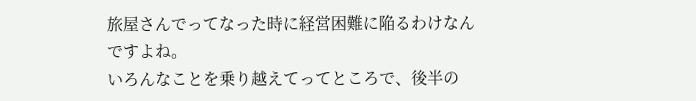旅屋さんでってなった時に経営困難に陥るわけなんですよね。
いろんなことを乗り越えてってところで、後半の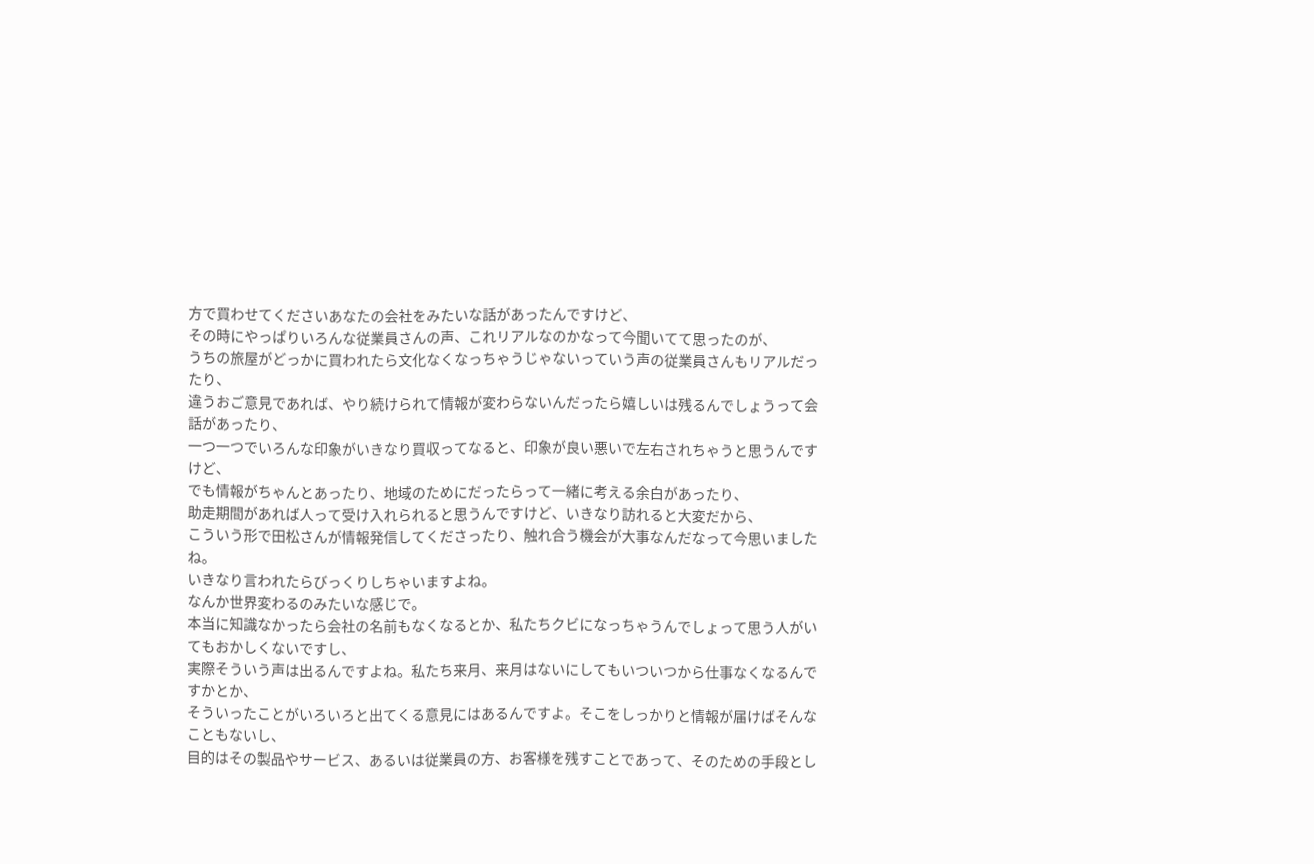方で買わせてくださいあなたの会社をみたいな話があったんですけど、
その時にやっぱりいろんな従業員さんの声、これリアルなのかなって今聞いてて思ったのが、
うちの旅屋がどっかに買われたら文化なくなっちゃうじゃないっていう声の従業員さんもリアルだったり、
違うおご意見であれば、やり続けられて情報が変わらないんだったら嬉しいは残るんでしょうって会話があったり、
一つ一つでいろんな印象がいきなり買収ってなると、印象が良い悪いで左右されちゃうと思うんですけど、
でも情報がちゃんとあったり、地域のためにだったらって一緒に考える余白があったり、
助走期間があれば人って受け入れられると思うんですけど、いきなり訪れると大変だから、
こういう形で田松さんが情報発信してくださったり、触れ合う機会が大事なんだなって今思いましたね。
いきなり言われたらびっくりしちゃいますよね。
なんか世界変わるのみたいな感じで。
本当に知識なかったら会社の名前もなくなるとか、私たちクビになっちゃうんでしょって思う人がいてもおかしくないですし、
実際そういう声は出るんですよね。私たち来月、来月はないにしてもいついつから仕事なくなるんですかとか、
そういったことがいろいろと出てくる意見にはあるんですよ。そこをしっかりと情報が届けばそんなこともないし、
目的はその製品やサービス、あるいは従業員の方、お客様を残すことであって、そのための手段とし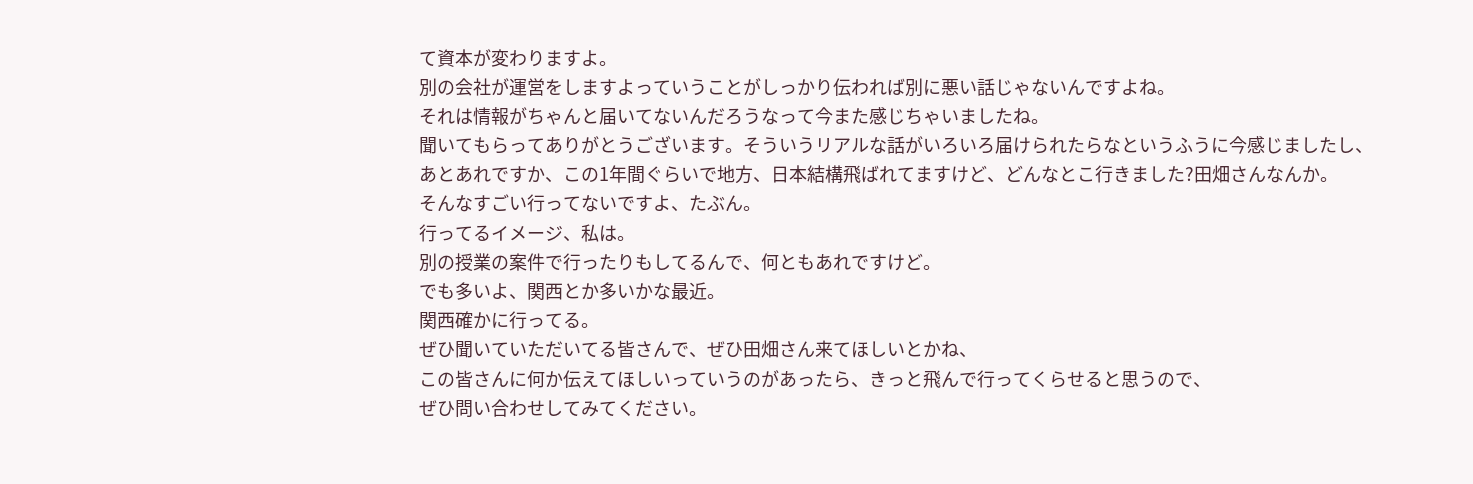て資本が変わりますよ。
別の会社が運営をしますよっていうことがしっかり伝われば別に悪い話じゃないんですよね。
それは情報がちゃんと届いてないんだろうなって今また感じちゃいましたね。
聞いてもらってありがとうございます。そういうリアルな話がいろいろ届けられたらなというふうに今感じましたし、
あとあれですか、この1年間ぐらいで地方、日本結構飛ばれてますけど、どんなとこ行きました?田畑さんなんか。
そんなすごい行ってないですよ、たぶん。
行ってるイメージ、私は。
別の授業の案件で行ったりもしてるんで、何ともあれですけど。
でも多いよ、関西とか多いかな最近。
関西確かに行ってる。
ぜひ聞いていただいてる皆さんで、ぜひ田畑さん来てほしいとかね、
この皆さんに何か伝えてほしいっていうのがあったら、きっと飛んで行ってくらせると思うので、
ぜひ問い合わせしてみてください。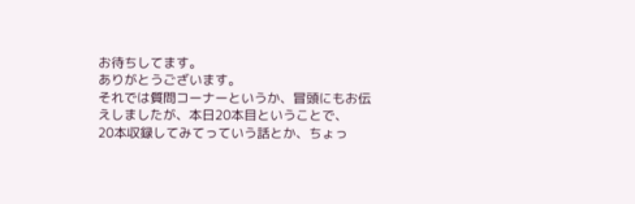お待ちしてます。
ありがとうございます。
それでは質問コーナーというか、冒頭にもお伝えしましたが、本日20本目ということで、
20本収録してみてっていう話とか、ちょっ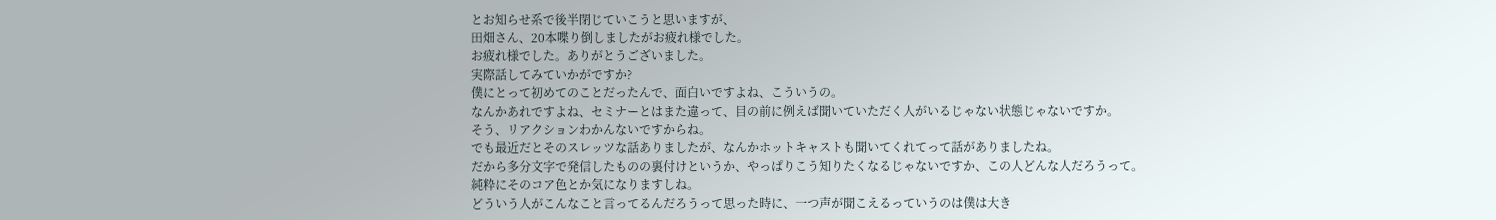とお知らせ系で後半閉じていこうと思いますが、
田畑さん、20本喋り倒しましたがお疲れ様でした。
お疲れ様でした。ありがとうございました。
実際話してみていかがですか?
僕にとって初めてのことだったんで、面白いですよね、こういうの。
なんかあれですよね、セミナーとはまた違って、目の前に例えば聞いていただく人がいるじゃない状態じゃないですか。
そう、リアクションわかんないですからね。
でも最近だとそのスレッツな話ありましたが、なんかホットキャストも聞いてくれてって話がありましたね。
だから多分文字で発信したものの裏付けというか、やっぱりこう知りたくなるじゃないですか、この人どんな人だろうって。
純粋にそのコア色とか気になりますしね。
どういう人がこんなこと言ってるんだろうって思った時に、一つ声が聞こえるっていうのは僕は大き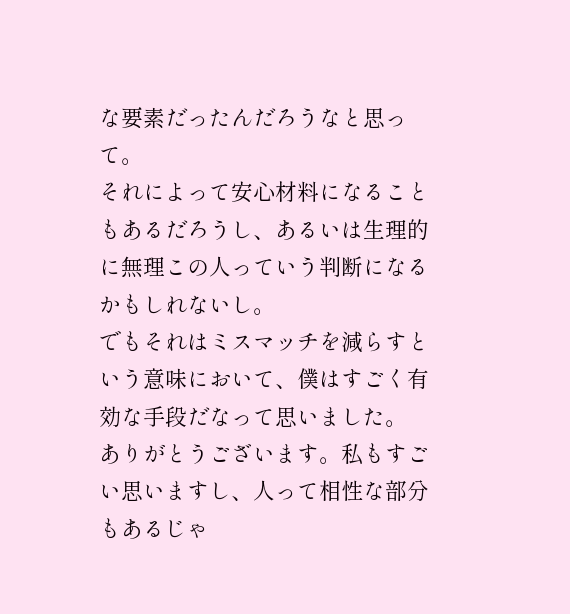な要素だったんだろうなと思って。
それによって安心材料になることもあるだろうし、あるいは生理的に無理この人っていう判断になるかもしれないし。
でもそれはミスマッチを減らすという意味において、僕はすごく有効な手段だなって思いました。
ありがとうございます。私もすごい思いますし、人って相性な部分もあるじゃ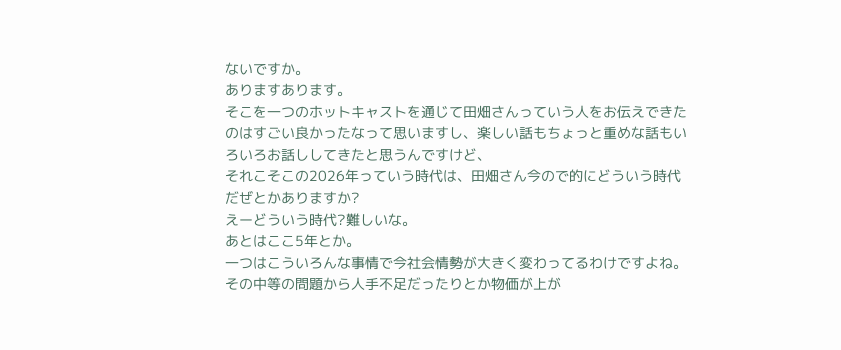ないですか。
ありますあります。
そこを一つのホットキャストを通じて田畑さんっていう人をお伝えできたのはすごい良かったなって思いますし、楽しい話もちょっと重めな話もいろいろお話ししてきたと思うんですけど、
それこそこの2026年っていう時代は、田畑さん今ので的にどういう時代だぜとかありますか?
えーどういう時代?難しいな。
あとはここ5年とか。
一つはこういろんな事情で今社会情勢が大きく変わってるわけですよね。その中等の問題から人手不足だったりとか物価が上が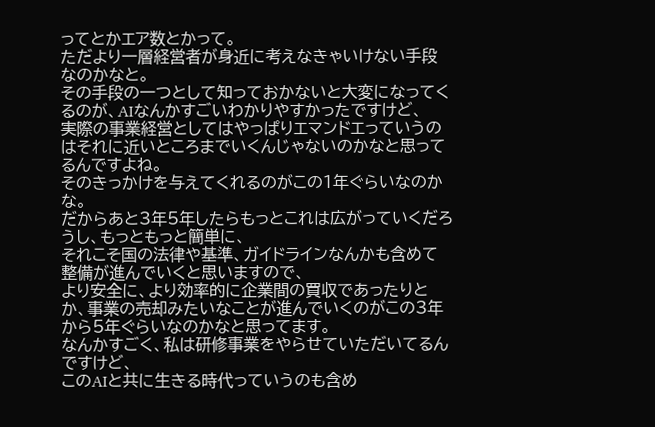ってとかエア数とかって。
ただより一層経営者が身近に考えなきゃいけない手段なのかなと。
その手段の一つとして知っておかないと大変になってくるのが、AIなんかすごいわかりやすかったですけど、
実際の事業経営としてはやっぱりエマンドエっていうのはそれに近いところまでいくんじゃないのかなと思ってるんですよね。
そのきっかけを与えてくれるのがこの1年ぐらいなのかな。
だからあと3年5年したらもっとこれは広がっていくだろうし、もっともっと簡単に、
それこそ国の法律や基準、ガイドラインなんかも含めて整備が進んでいくと思いますので、
より安全に、より効率的に企業間の買収であったりとか、事業の売却みたいなことが進んでいくのがこの3年から5年ぐらいなのかなと思ってます。
なんかすごく、私は研修事業をやらせていただいてるんですけど、
このAIと共に生きる時代っていうのも含め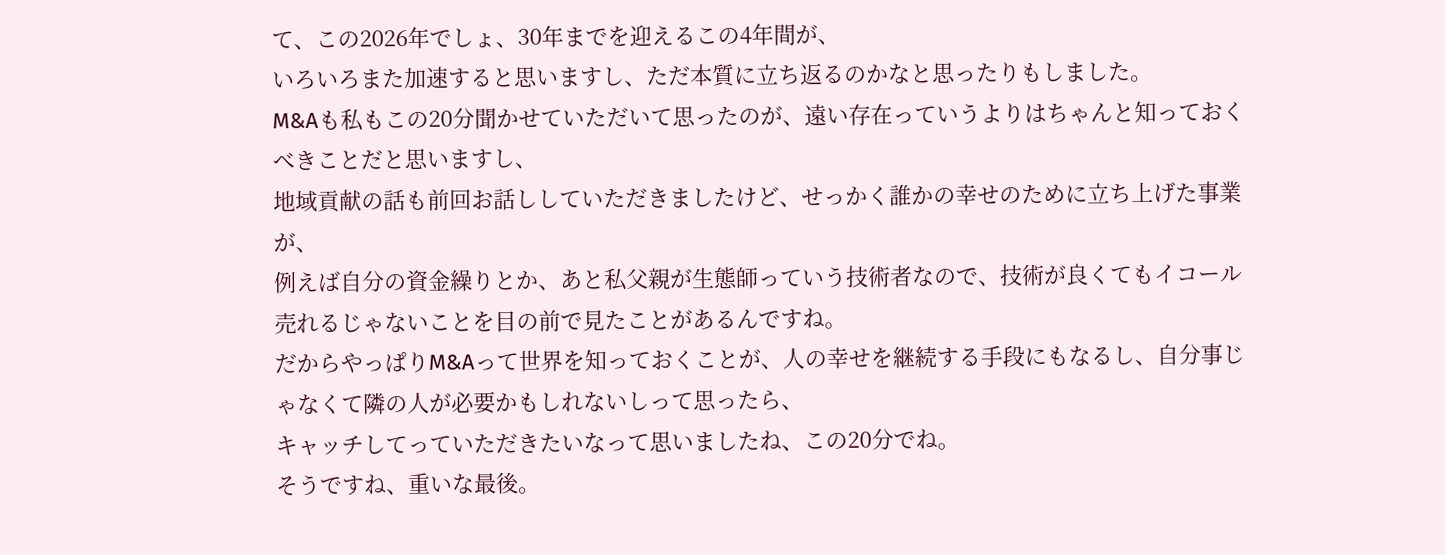て、この2026年でしょ、30年までを迎えるこの4年間が、
いろいろまた加速すると思いますし、ただ本質に立ち返るのかなと思ったりもしました。
M&Aも私もこの20分聞かせていただいて思ったのが、遠い存在っていうよりはちゃんと知っておくべきことだと思いますし、
地域貢献の話も前回お話ししていただきましたけど、せっかく誰かの幸せのために立ち上げた事業が、
例えば自分の資金繰りとか、あと私父親が生態師っていう技術者なので、技術が良くてもイコール売れるじゃないことを目の前で見たことがあるんですね。
だからやっぱりM&Aって世界を知っておくことが、人の幸せを継続する手段にもなるし、自分事じゃなくて隣の人が必要かもしれないしって思ったら、
キャッチしてっていただきたいなって思いましたね、この20分でね。
そうですね、重いな最後。